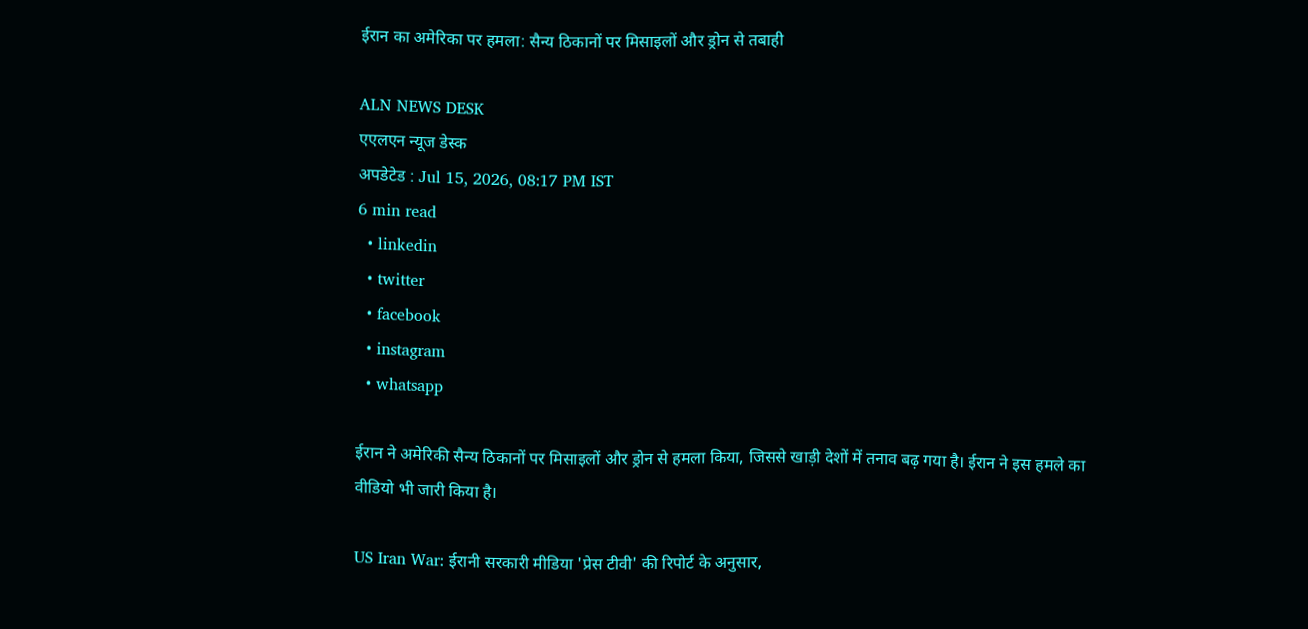ईरान का अमेरिका पर हमला: सैन्य ठिकानों पर मिसाइलों और ड्रोन से तबाही

ALN NEWS DESK
एएलएन न्यूज डेस्क
अपडेटेड : Jul 15, 2026, 08:17 PM IST
6 min read
  • linkedin
  • twitter
  • facebook
  • instagram
  • whatsapp

ईरान ने अमेरिकी सैन्य ठिकानों पर मिसाइलों और ड्रोन से हमला किया, जिससे खाड़ी देशों में तनाव बढ़ गया है। ईरान ने इस हमले का वीडियो भी जारी किया है।

US Iran War: ईरानी सरकारी मीडिया 'प्रेस टीवी' की रिपोर्ट के अनुसार,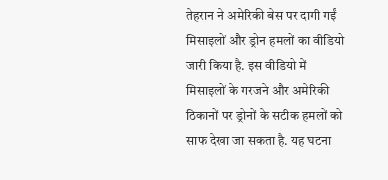तेहरान ने अमेरिकी बेस पर दागी गईं मिसाइलों और ड्रोन हमलों का वीडियो जारी किया है. इस वीडियो में मिसाइलों के गरजने और अमेरिकी ठिकानों पर ड्रोनों के सटीक हमलों को साफ देखा जा सकता है. यह घटना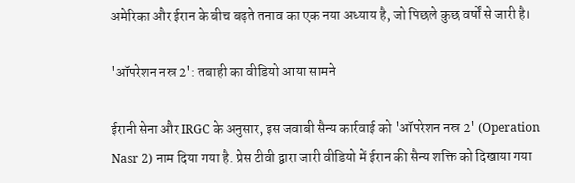अमेरिका और ईरान के बीच बढ़ते तनाव का एक नया अध्याय है, जो पिछले कुछ वर्षों से जारी है।

'ऑपरेशन नस्र 2': तबाही का वीडियो आया सामने

ईरानी सेना और IRGC के अनुसार, इस जवाबी सैन्य कार्रवाई को 'ऑपरेशन नस्र 2' (Operation Nasr 2) नाम दिया गया है. प्रेस टीवी द्वारा जारी वीडियो में ईरान की सैन्य शक्ति को दिखाया गया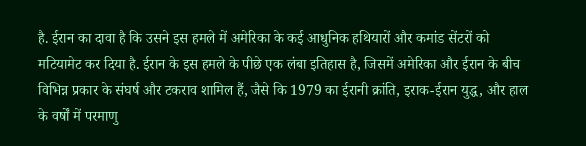है. ईरान का दावा है कि उसने इस हमले में अमेरिका के कई आधुनिक हथियारों और कमांड सेंटरों को मटियामेट कर दिया है. ईरान के इस हमले के पीछे एक लंबा इतिहास है, जिसमें अमेरिका और ईरान के बीच विभिन्न प्रकार के संघर्ष और टकराव शामिल हैं, जैसे कि 1979 का ईरानी क्रांति, इराक-ईरान युद्ध, और हाल के वर्षों में परमाणु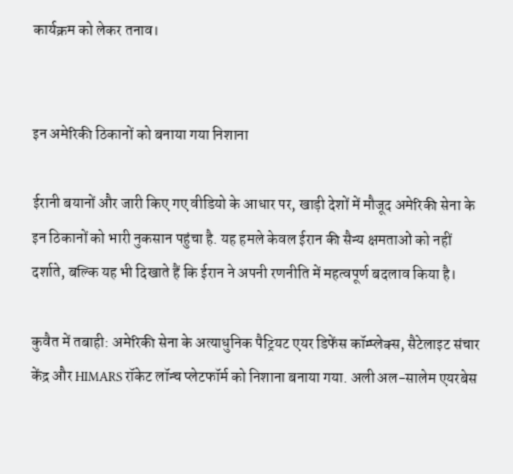कार्यक्रम को लेकर तनाव।


इन अमेरिकी ठिकानों को बनाया गया निशाना

ईरानी बयानों और जारी किए गए वीडियो के आधार पर, खाड़ी देशों में मौजूद अमेरिकी सेना के इन ठिकानों को भारी नुकसान पहुंचा है. यह हमले केवल ईरान की सैन्य क्षमताओं को नहीं दर्शाते, बल्कि यह भी दिखाते हैं कि ईरान ने अपनी रणनीति में महत्वपूर्ण बदलाव किया है।

कुवैत में तबाही: अमेरिकी सेना के अत्याधुनिक पैट्रियट एयर डिफेंस कॉम्प्लेक्स, सैटेलाइट संचार केंद्र और HIMARS रॉकेट लॉन्च प्लेटफॉर्म को निशाना बनाया गया. अली अल-सालेम एयरबेस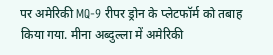पर अमेरिकी MQ-9 रीपर ड्रोन के प्लेटफॉर्म को तबाह किया गया. मीना अब्दुल्ला में अमेरिकी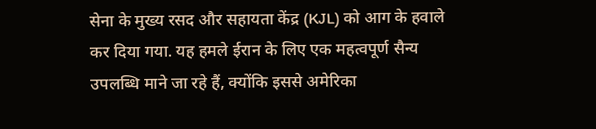सेना के मुख्य रसद और सहायता केंद्र (KJL) को आग के हवाले कर दिया गया. यह हमले ईरान के लिए एक महत्वपूर्ण सैन्य उपलब्धि माने जा रहे हैं, क्योंकि इससे अमेरिका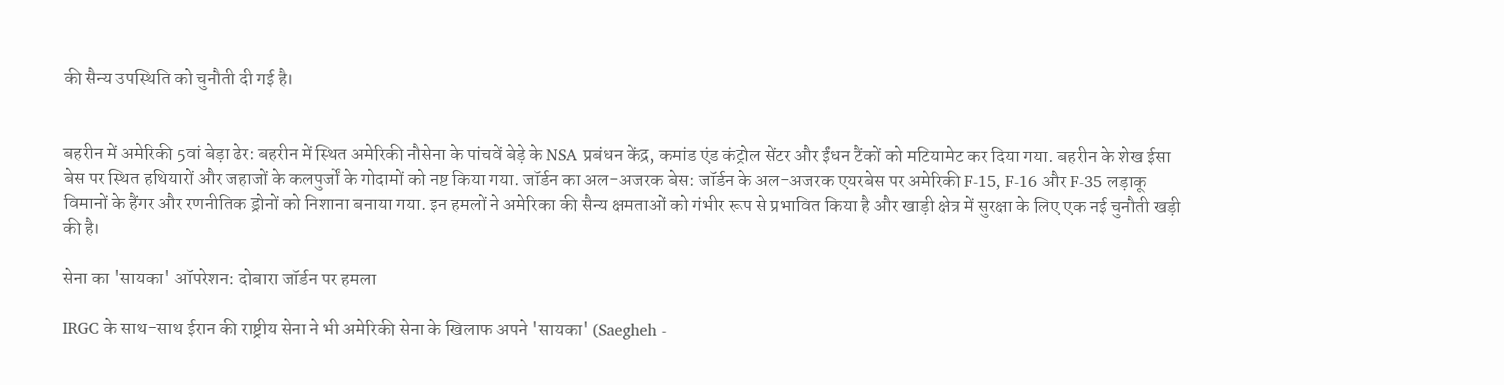की सैन्य उपस्थिति को चुनौती दी गई है।


बहरीन में अमेरिकी 5वां बेड़ा ढेर: बहरीन में स्थित अमेरिकी नौसेना के पांचवें बेड़े के NSA प्रबंधन केंद्र, कमांड एंड कंट्रोल सेंटर और ईंधन टैंकों को मटियामेट कर दिया गया. बहरीन के शेख ईसा बेस पर स्थित हथियारों और जहाजों के कलपुर्जों के गोदामों को नष्ट किया गया. जॉर्डन का अल-अजरक बेस: जॉर्डन के अल-अजरक एयरबेस पर अमेरिकी F-15, F-16 और F-35 लड़ाकू विमानों के हैंगर और रणनीतिक ड्रोनों को निशाना बनाया गया. इन हमलों ने अमेरिका की सैन्य क्षमताओं को गंभीर रूप से प्रभावित किया है और खाड़ी क्षेत्र में सुरक्षा के लिए एक नई चुनौती खड़ी की है।

सेना का 'सायका' ऑपरेशन: दोबारा जॉर्डन पर हमला

IRGC के साथ-साथ ईरान की राष्ट्रीय सेना ने भी अमेरिकी सेना के खिलाफ अपने 'सायका' (Saegheh -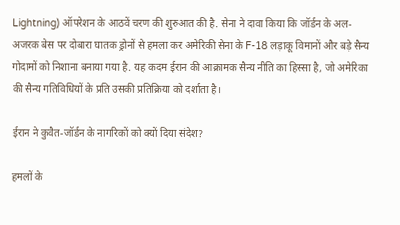Lightning) ऑपरेशन के आठवें चरण की शुरुआत की है. सेना ने दावा किया कि जॉर्डन के अल-अजरक बेस पर दोबारा घातक ड्रोनों से हमला कर अमेरिकी सेना के F-18 लड़ाकू विमानों और बड़े सैन्य गोदामों को निशाना बनाया गया है. यह कदम ईरान की आक्रामक सैन्य नीति का हिस्सा है, जो अमेरिका की सैन्य गतिविधियों के प्रति उसकी प्रतिक्रिया को दर्शाता है।

ईरान ने कुवैत-जॉर्डन के नागरिकों को क्यों दिया संदेश?

हमलों के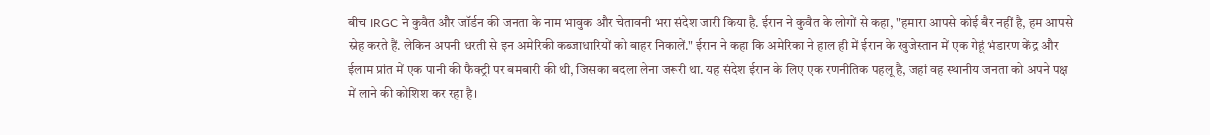बीच IRGC ने कुवैत और जॉर्डन की जनता के नाम भावुक और चेतावनी भरा संदेश जारी किया है. ईरान ने कुवैत के लोगों से कहा, "हमारा आपसे कोई बैर नहीं है, हम आपसे स्नेह करते हैं. लेकिन अपनी धरती से इन अमेरिकी कब्जाधारियों को बाहर निकालें." ईरान ने कहा कि अमेरिका ने हाल ही में ईरान के खुजेस्तान में एक गेहूं भंडारण केंद्र और ईलाम प्रांत में एक पानी की फैक्ट्री पर बमबारी की थी, जिसका बदला लेना जरूरी था. यह संदेश ईरान के लिए एक रणनीतिक पहलू है, जहां वह स्थानीय जनता को अपने पक्ष में लाने की कोशिश कर रहा है।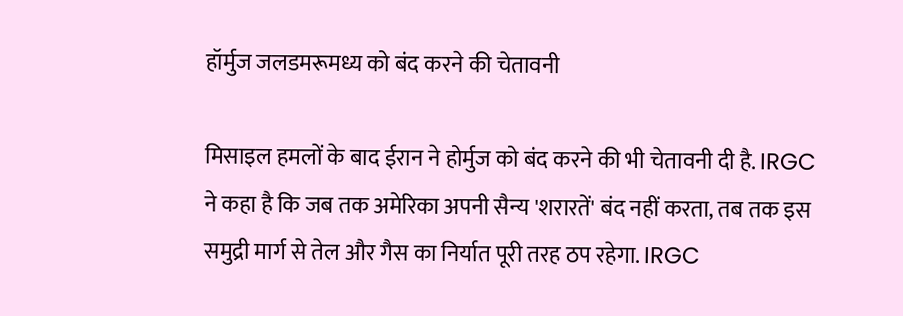हॉर्मुज जलडमरूमध्य को बंद करने की चेतावनी

मिसाइल हमलों के बाद ईरान ने होर्मुज को बंद करने की भी चेतावनी दी है. IRGC ने कहा है कि जब तक अमेरिका अपनी सैन्य 'शरारतें' बंद नहीं करता, तब तक इस समुद्री मार्ग से तेल और गैस का निर्यात पूरी तरह ठप रहेगा. IRGC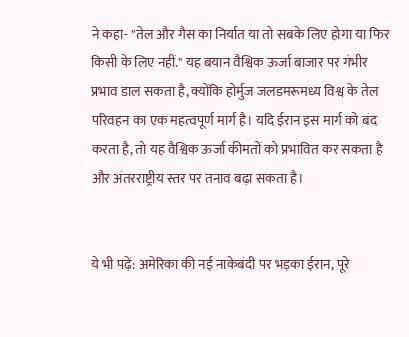ने कहा- "तेल और गैस का निर्यात या तो सबके लिए होगा या फिर किसी के लिए नहीं." यह बयान वैश्विक ऊर्जा बाजार पर गंभीर प्रभाव डाल सकता है, क्योंकि होर्मुज जलडमरूमध्य विश्व के तेल परिवहन का एक महत्वपूर्ण मार्ग है। यदि ईरान इस मार्ग को बंद करता है, तो यह वैश्विक ऊर्जा कीमतों को प्रभावित कर सकता है और अंतरराष्ट्रीय स्तर पर तनाव बढ़ा सकता है।


ये भी पढ़ें: अमेरिका की नई नाकेबंदी पर भड़का ईरान, पूरे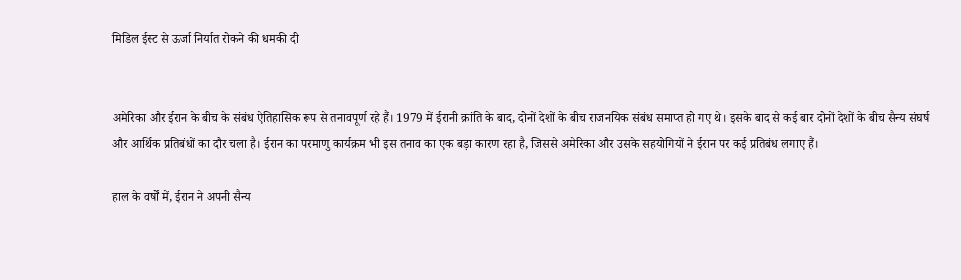मिडिल ईस्ट से ऊर्जा निर्यात रोकने की धमकी दी


अमेरिका और ईरान के बीच के संबंध ऐतिहासिक रूप से तनावपूर्ण रहे हैं। 1979 में ईरानी क्रांति के बाद, दोनों देशों के बीच राजनयिक संबंध समाप्त हो गए थे। इसके बाद से कई बार दोनों देशों के बीच सैन्य संघर्ष और आर्थिक प्रतिबंधों का दौर चला है। ईरान का परमाणु कार्यक्रम भी इस तनाव का एक बड़ा कारण रहा है, जिससे अमेरिका और उसके सहयोगियों ने ईरान पर कई प्रतिबंध लगाए हैं।

हाल के वर्षों में, ईरान ने अपनी सैन्य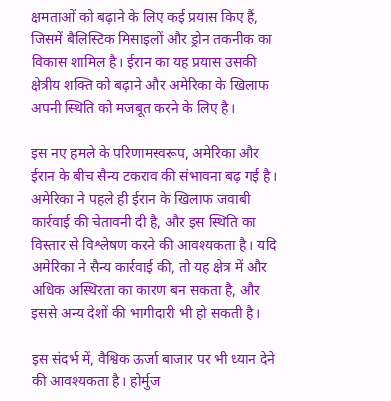क्षमताओं को बढ़ाने के लिए कई प्रयास किए हैं, जिसमें बैलिस्टिक मिसाइलों और ड्रोन तकनीक का विकास शामिल है। ईरान का यह प्रयास उसकी क्षेत्रीय शक्ति को बढ़ाने और अमेरिका के खिलाफ अपनी स्थिति को मजबूत करने के लिए है।

इस नए हमले के परिणामस्वरूप, अमेरिका और ईरान के बीच सैन्य टकराव की संभावना बढ़ गई है। अमेरिका ने पहले ही ईरान के खिलाफ जवाबी कार्रवाई की चेतावनी दी है, और इस स्थिति का विस्तार से विश्लेषण करने की आवश्यकता है। यदि अमेरिका ने सैन्य कार्रवाई की, तो यह क्षेत्र में और अधिक अस्थिरता का कारण बन सकता है, और इससे अन्य देशों की भागीदारी भी हो सकती है।

इस संदर्भ में, वैश्विक ऊर्जा बाजार पर भी ध्यान देने की आवश्यकता है। होर्मुज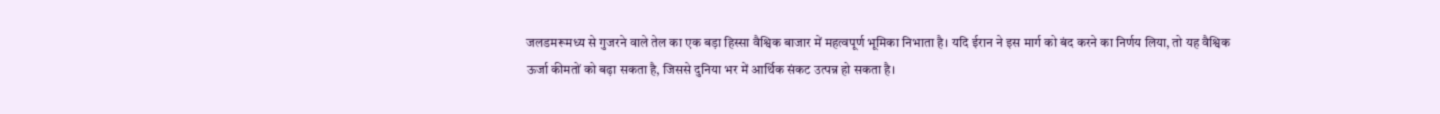जलडमरूमध्य से गुजरने वाले तेल का एक बड़ा हिस्सा वैश्विक बाजार में महत्वपूर्ण भूमिका निभाता है। यदि ईरान ने इस मार्ग को बंद करने का निर्णय लिया, तो यह वैश्विक ऊर्जा कीमतों को बढ़ा सकता है, जिससे दुनिया भर में आर्थिक संकट उत्पन्न हो सकता है।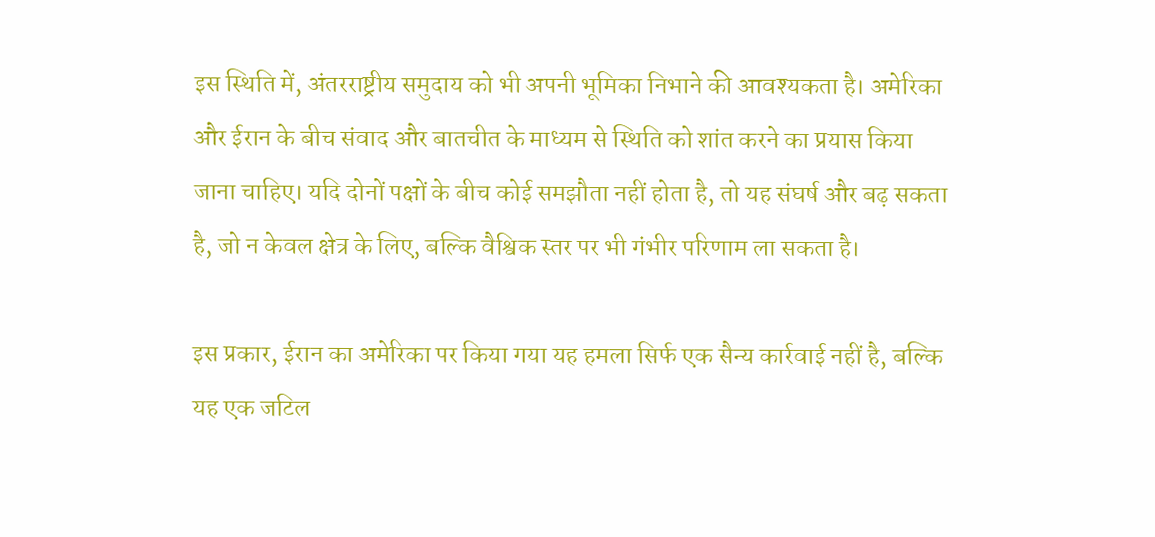इस स्थिति में, अंतरराष्ट्रीय समुदाय को भी अपनी भूमिका निभाने की आवश्यकता है। अमेरिका और ईरान के बीच संवाद और बातचीत के माध्यम से स्थिति को शांत करने का प्रयास किया जाना चाहिए। यदि दोनों पक्षों के बीच कोई समझौता नहीं होता है, तो यह संघर्ष और बढ़ सकता है, जो न केवल क्षेत्र के लिए, बल्कि वैश्विक स्तर पर भी गंभीर परिणाम ला सकता है।

इस प्रकार, ईरान का अमेरिका पर किया गया यह हमला सिर्फ एक सैन्य कार्रवाई नहीं है, बल्कि यह एक जटिल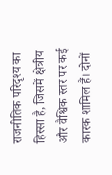राजनीतिक परिदृश्य का हिस्सा है, जिसमें क्षेत्रीय और वैश्विक स्तर पर कई कारक शामिल हैं। दोनों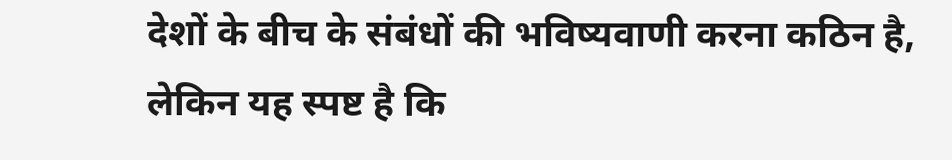देशों के बीच के संबंधों की भविष्यवाणी करना कठिन है, लेकिन यह स्पष्ट है कि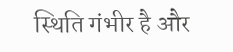स्थिति गंभीर है और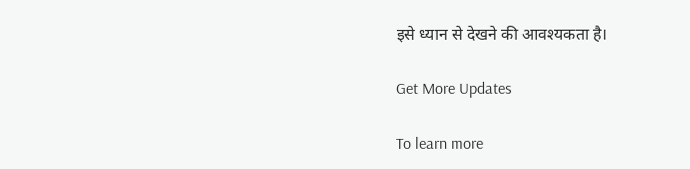इसे ध्यान से देखने की आवश्यकता है।

Get More Updates

To learn more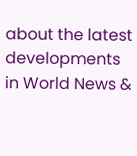about the latest developments in World News &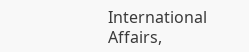International Affairs,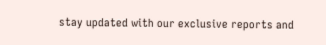stay updated with our exclusive reports and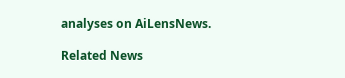analyses on AiLensNews.

Related News